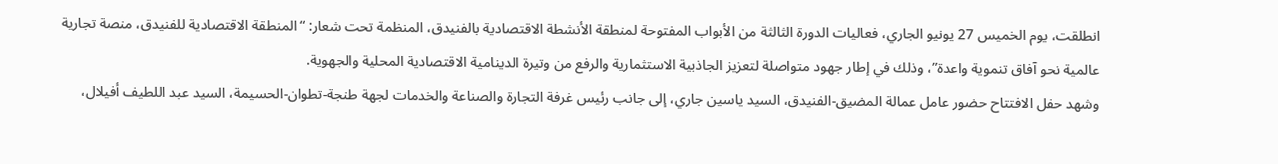انطلقت، يوم الخميس 27 يونيو الجاري، فعاليات الدورة الثالثة من الأبواب المفتوحة لمنطقة الأنشطة الاقتصادية بالفنيدق، المنظمة تحت شعار: “المنطقة الاقتصادية للفنيدق، منصة تجارية عالمية نحو آفاق تنموية واعدة”، وذلك في إطار جهود متواصلة لتعزيز الجاذبية الاستثمارية والرفع من وتيرة الدينامية الاقتصادية المحلية والجهوية.
وشهد حفل الافتتاح حضور عامل عمالة المضيق-الفنيدق، السيد ياسين جاري، إلى جانب رئيس غرفة التجارة والصناعة والخدمات لجهة طنجة-تطوان-الحسيمة، السيد عبد اللطيف أفيلال،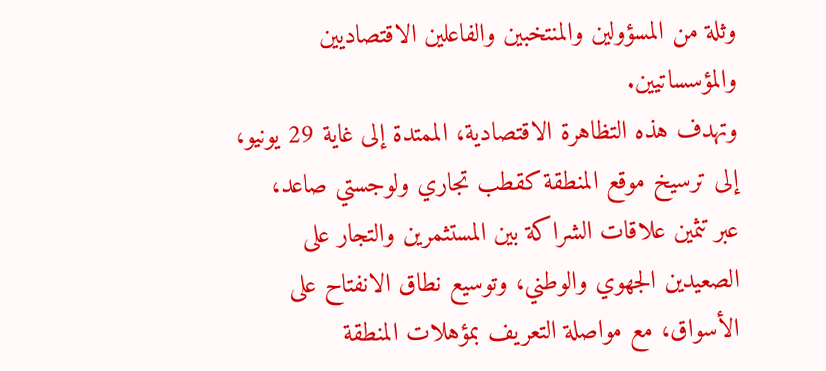وثلة من المسؤولين والمنتخبين والفاعلين الاقتصاديين والمؤسساتيين.
وتهدف هذه التظاهرة الاقتصادية، الممتدة إلى غاية 29 يونيو، إلى ترسيخ موقع المنطقة كقطب تجاري ولوجستي صاعد، عبر تثمين علاقات الشراكة بين المستثمرين والتجار على الصعيدين الجهوي والوطني، وتوسيع نطاق الانفتاح على الأسواق، مع مواصلة التعريف بمؤهلات المنطقة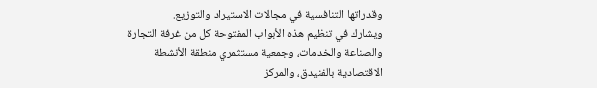وقدراتها التنافسية في مجالات الاستيراد والتوزيع.
ويشارك في تنظيم هذه الأبواب المفتوحة كل من غرفة التجارة والصناعة والخدمات، وجمعية مستثمري منطقة الأنشطة الاقتصادية بالفنيدق، والمركز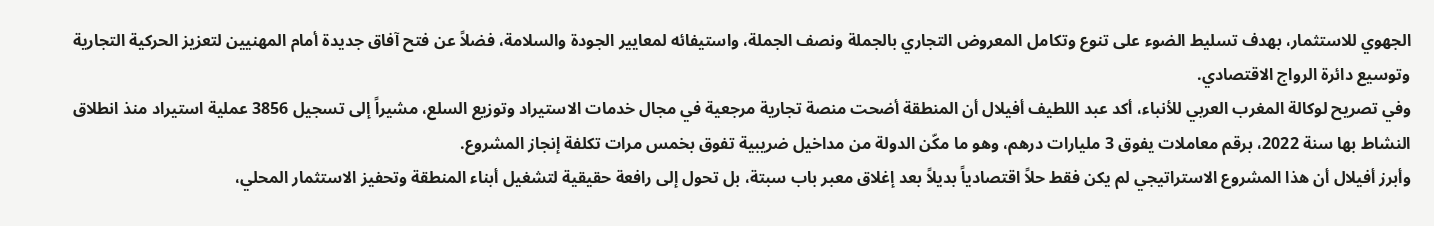الجهوي للاستثمار، بهدف تسليط الضوء على تنوع وتكامل المعروض التجاري بالجملة ونصف الجملة، واستيفائه لمعايير الجودة والسلامة، فضلاً عن فتح آفاق جديدة أمام المهنيين لتعزيز الحركية التجارية وتوسيع دائرة الرواج الاقتصادي.
وفي تصريح لوكالة المغرب العربي للأنباء، أكد عبد اللطيف أفيلال أن المنطقة أضحت منصة تجارية مرجعية في مجال خدمات الاستيراد وتوزيع السلع، مشيراً إلى تسجيل 3856 عملية استيراد منذ انطلاق النشاط بها سنة 2022، برقم معاملات يفوق 3 مليارات درهم، وهو ما مكّن الدولة من مداخيل ضريبية تفوق بخمس مرات تكلفة إنجاز المشروع.
وأبرز أفيلال أن هذا المشروع الاستراتيجي لم يكن فقط حلاً اقتصادياً بديلاً بعد إغلاق معبر باب سبتة، بل تحول إلى رافعة حقيقية لتشغيل أبناء المنطقة وتحفيز الاستثمار المحلي،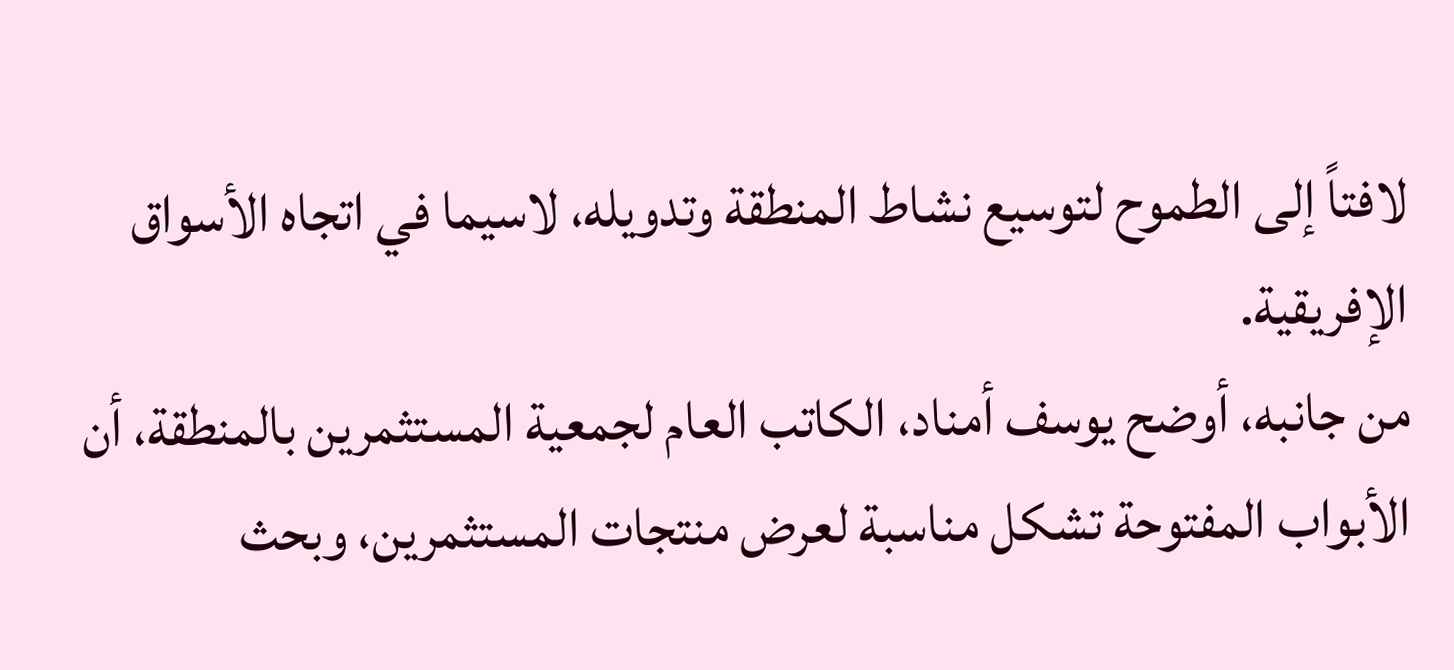لافتاً إلى الطموح لتوسيع نشاط المنطقة وتدويله، لاسيما في اتجاه الأسواق الإفريقية.
من جانبه، أوضح يوسف أمناد، الكاتب العام لجمعية المستثمرين بالمنطقة، أن الأبواب المفتوحة تشكل مناسبة لعرض منتجات المستثمرين، وبحث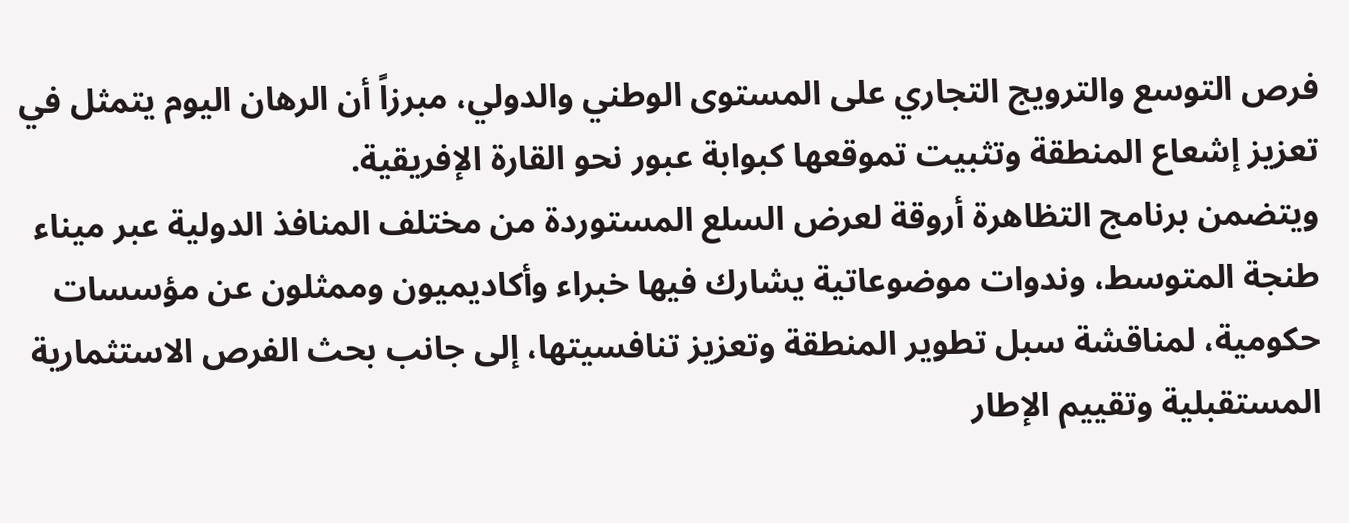فرص التوسع والترويج التجاري على المستوى الوطني والدولي، مبرزاً أن الرهان اليوم يتمثل في تعزيز إشعاع المنطقة وتثبيت تموقعها كبوابة عبور نحو القارة الإفريقية.
ويتضمن برنامج التظاهرة أروقة لعرض السلع المستوردة من مختلف المنافذ الدولية عبر ميناء طنجة المتوسط، وندوات موضوعاتية يشارك فيها خبراء وأكاديميون وممثلون عن مؤسسات حكومية، لمناقشة سبل تطوير المنطقة وتعزيز تنافسيتها، إلى جانب بحث الفرص الاستثمارية المستقبلية وتقييم الإطار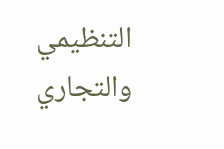التنظيمي والتجاري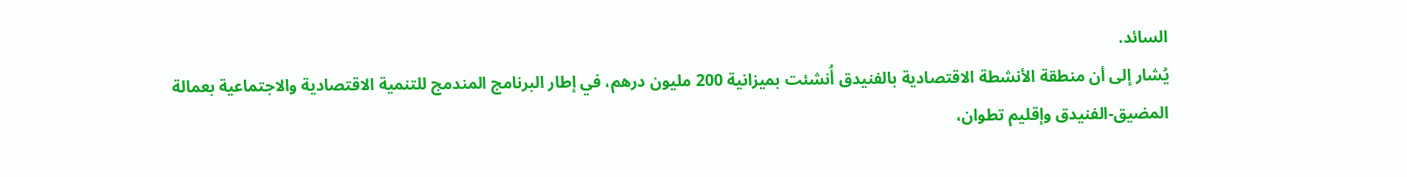السائد.
يُشار إلى أن منطقة الأنشطة الاقتصادية بالفنيدق أُنشئت بميزانية 200 مليون درهم، في إطار البرنامج المندمج للتنمية الاقتصادية والاجتماعية بعمالة المضيق-الفنيدق وإقليم تطوان،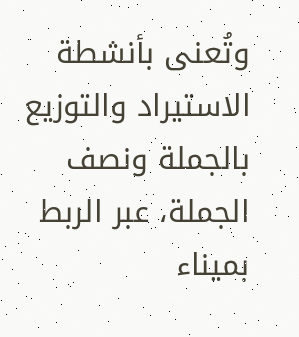وتُعنى بأنشطة الاستيراد والتوزيع بالجملة ونصف الجملة، عبر الربط بميناء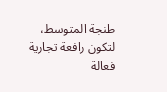طنجة المتوسط، لتكون رافعة تجارية فعالة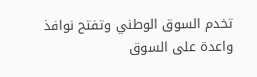تخدم السوق الوطني وتفتح نوافذ واعدة على السوق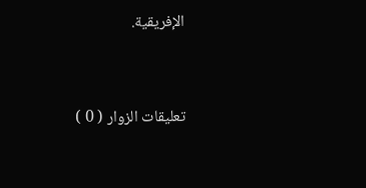الإفريقية.


تعليقات الزوار ( 0 )